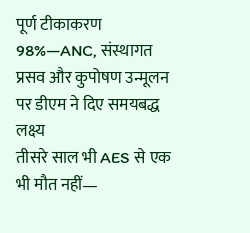पूर्ण टीकाकरण 98%—ANC, संस्थागत प्रसव और कुपोषण उन्मूलन पर डीएम ने दिए समयबद्ध लक्ष्य
तीसरे साल भी AES से एक भी मौत नहीं—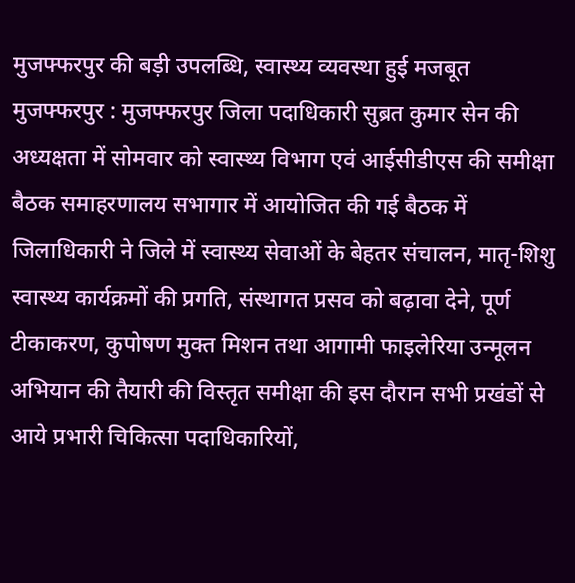मुजफ्फरपुर की बड़ी उपलब्धि, स्वास्थ्य व्यवस्था हुई मजबूत
मुजफ्फरपुर : मुजफ्फरपुर जिला पदाधिकारी सुब्रत कुमार सेन की अध्यक्षता में सोमवार को स्वास्थ्य विभाग एवं आईसीडीएस की समीक्षा बैठक समाहरणालय सभागार में आयोजित की गई बैठक में जिलाधिकारी ने जिले में स्वास्थ्य सेवाओं के बेहतर संचालन, मातृ-शिशु स्वास्थ्य कार्यक्रमों की प्रगति, संस्थागत प्रसव को बढ़ावा देने, पूर्ण टीकाकरण, कुपोषण मुक्त मिशन तथा आगामी फाइलेरिया उन्मूलन अभियान की तैयारी की विस्तृत समीक्षा की इस दौरान सभी प्रखंडों से आये प्रभारी चिकित्सा पदाधिकारियों,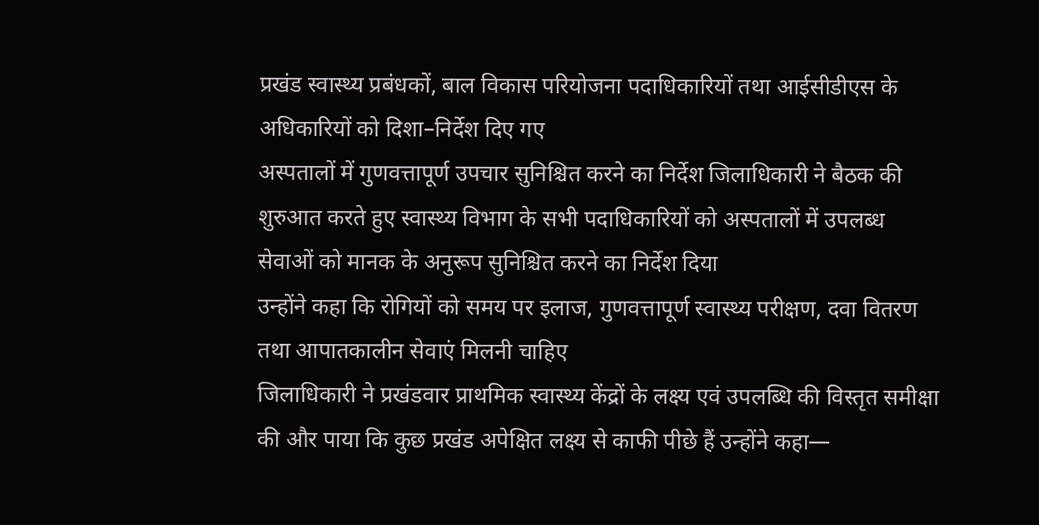प्रखंड स्वास्थ्य प्रबंधकों, बाल विकास परियोजना पदाधिकारियों तथा आईसीडीएस के अधिकारियों को दिशा–निर्देश दिए गए
अस्पतालों में गुणवत्तापूर्ण उपचार सुनिश्चित करने का निर्देश जिलाधिकारी ने बैठक की शुरुआत करते हुए स्वास्थ्य विभाग के सभी पदाधिकारियों को अस्पतालों में उपलब्ध सेवाओं को मानक के अनुरूप सुनिश्चित करने का निर्देश दिया
उन्होंने कहा कि रोगियों को समय पर इलाज, गुणवत्तापूर्ण स्वास्थ्य परीक्षण, दवा वितरण तथा आपातकालीन सेवाएं मिलनी चाहिए
जिलाधिकारी ने प्रखंडवार प्राथमिक स्वास्थ्य केंद्रों के लक्ष्य एवं उपलब्धि की विस्तृत समीक्षा की और पाया कि कुछ प्रखंड अपेक्षित लक्ष्य से काफी पीछे हैं उन्होंने कहा—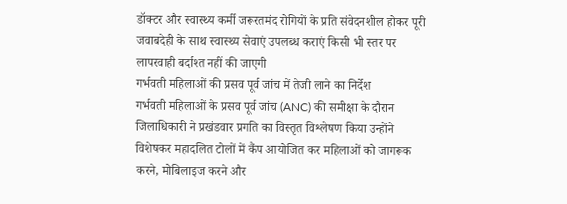डॉक्टर और स्वास्थ्य कर्मी जरूरतमंद रोगियों के प्रति संवेदनशील होकर पूरी जवाबदेही के साथ स्वास्थ्य सेवाएं उपलब्ध कराएं किसी भी स्तर पर लापरवाही बर्दाश्त नहीं की जाएगी
गर्भवती महिलाओं की प्रसव पूर्व जांच में तेजी लाने का निर्देश
गर्भवती महिलाओं के प्रसव पूर्व जांच (ANC) की समीक्षा के दौरान जिलाधिकारी ने प्रखंडवार प्रगति का विस्तृत विश्लेषण किया उन्होंने विशेषकर महादलित टोलों में कैंप आयोजित कर महिलाओं को जागरूक करने, मोबिलाइज करने और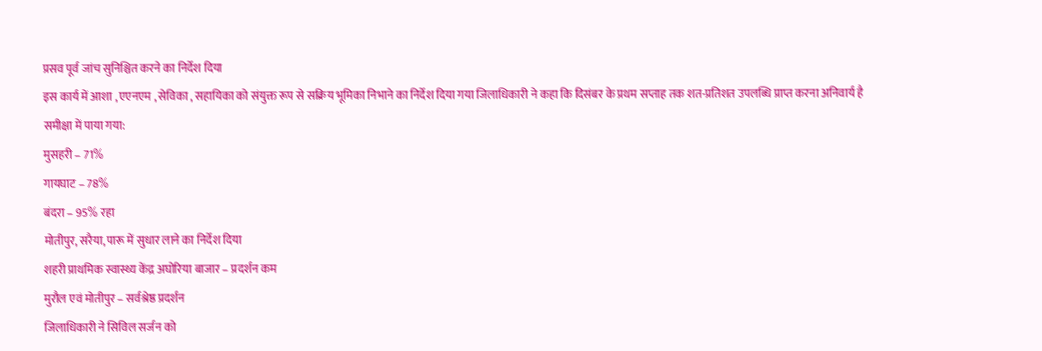प्रसव पूर्व जांच सुनिश्चित करने का निर्देश दिया
इस कार्य में आशा , एएनएम , सेविका , सहायिका को संयुक्त रूप से सक्रिय भूमिका निभाने का निर्देश दिया गया जिलाधिकारी ने कहा कि दिसंबर के प्रथम सप्ताह तक शत-प्रतिशत उपलब्धि प्राप्त करना अनिवार्य है
समीक्षा में पाया गया:
मुसहरी – 71%
गायघाट – 78%
बंदरा – 95% रहा
मोतीपुर, सरैया, पारू में सुधार लाने का निर्देश दिया
शहरी प्राथमिक स्वास्थ्य केंद्र अघोरिया बाजार – प्रदर्शन कम
मुरौल एवं मोतीपुर – सर्वश्रेष्ठ प्रदर्शन
जिलाधिकारी ने सिविल सर्जन को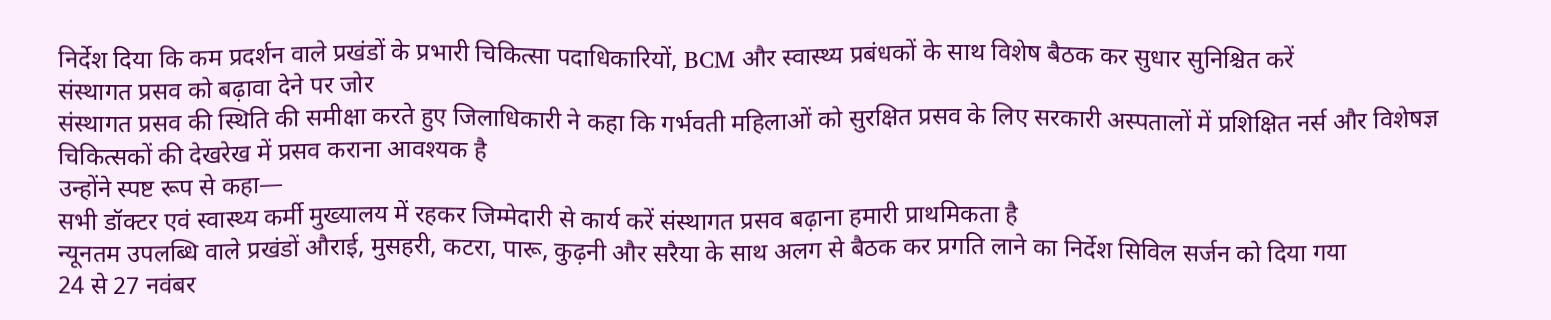निर्देश दिया कि कम प्रदर्शन वाले प्रखंडों के प्रभारी चिकित्सा पदाधिकारियों, BCM और स्वास्थ्य प्रबंधकों के साथ विशेष बैठक कर सुधार सुनिश्चित करें
संस्थागत प्रसव को बढ़ावा देने पर जोर
संस्थागत प्रसव की स्थिति की समीक्षा करते हुए जिलाधिकारी ने कहा कि गर्भवती महिलाओं को सुरक्षित प्रसव के लिए सरकारी अस्पतालों में प्रशिक्षित नर्स और विशेषज्ञ चिकित्सकों की देखरेख में प्रसव कराना आवश्यक है
उन्होंने स्पष्ट रूप से कहा—
सभी डॉक्टर एवं स्वास्थ्य कर्मी मुख्यालय में रहकर जिम्मेदारी से कार्य करें संस्थागत प्रसव बढ़ाना हमारी प्राथमिकता है
न्यूनतम उपलब्धि वाले प्रखंडों औराई, मुसहरी, कटरा, पारू, कुढ़नी और सरैया के साथ अलग से बैठक कर प्रगति लाने का निर्देश सिविल सर्जन को दिया गया
24 से 27 नवंबर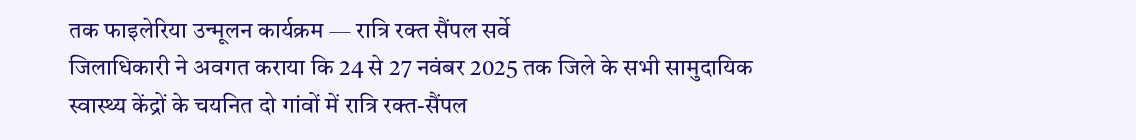तक फाइलेरिया उन्मूलन कार्यक्रम — रात्रि रक्त सैंपल सर्वे
जिलाधिकारी ने अवगत कराया कि 24 से 27 नवंबर 2025 तक जिले के सभी सामुदायिक स्वास्थ्य केंद्रों के चयनित दो गांवों में रात्रि रक्त-सैंपल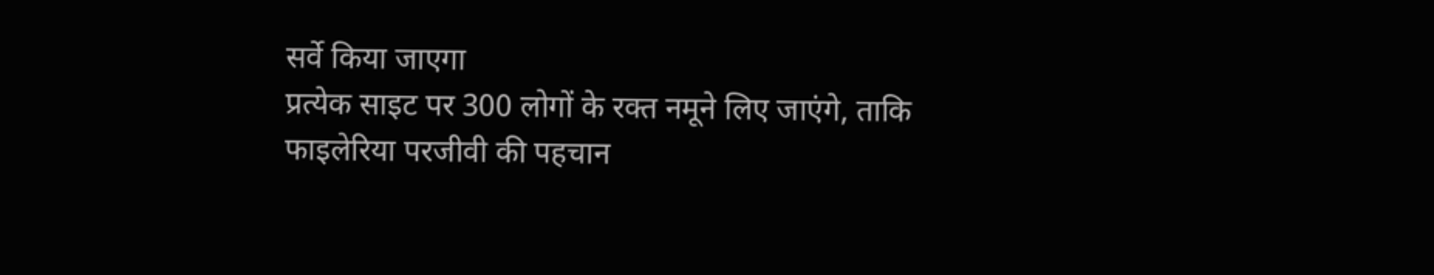सर्वे किया जाएगा
प्रत्येक साइट पर 300 लोगों के रक्त नमूने लिए जाएंगे, ताकि फाइलेरिया परजीवी की पहचान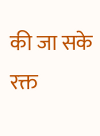की जा सके
रक्त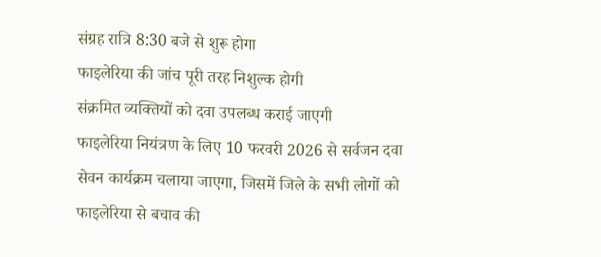संग्रह रात्रि 8:30 बजे से शुरू होगा
फाइलेरिया की जांच पूरी तरह निशुल्क होगी
संक्रमित व्यक्तियों को दवा उपलब्ध कराई जाएगी
फाइलेरिया नियंत्रण के लिए 10 फरवरी 2026 से सर्वजन दवा सेवन कार्यक्रम चलाया जाएगा, जिसमें जिले के सभी लोगों को फाइलेरिया से बचाव की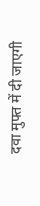दवा मुफ्त में दी जाएगी